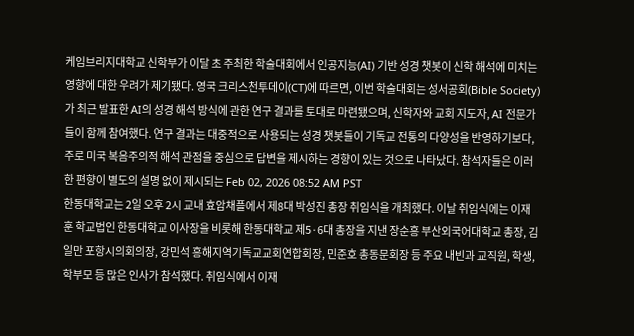케임브리지대학교 신학부가 이달 초 주최한 학술대회에서 인공지능(AI) 기반 성경 챗봇이 신학 해석에 미치는 영향에 대한 우려가 제기됐다. 영국 크리스천투데이(CT)에 따르면, 이번 학술대회는 성서공회(Bible Society)가 최근 발표한 AI의 성경 해석 방식에 관한 연구 결과를 토대로 마련됐으며, 신학자와 교회 지도자, AI 전문가들이 함께 참여했다. 연구 결과는 대중적으로 사용되는 성경 챗봇들이 기독교 전통의 다양성을 반영하기보다, 주로 미국 복음주의적 해석 관점을 중심으로 답변을 제시하는 경향이 있는 것으로 나타났다. 참석자들은 이러한 편향이 별도의 설명 없이 제시되는 Feb 02, 2026 08:52 AM PST
한동대학교는 2일 오후 2시 교내 효암채플에서 제8대 박성진 총장 취임식을 개최했다. 이날 취임식에는 이재훈 학교법인 한동대학교 이사장을 비롯해 한동대학교 제5·6대 총장을 지낸 장순흥 부산외국어대학교 총장, 김일만 포항시의회의장, 강민석 흥해지역기독교교회연합회장, 민준호 총동문회장 등 주요 내빈과 교직원, 학생, 학부모 등 많은 인사가 참석했다. 취임식에서 이재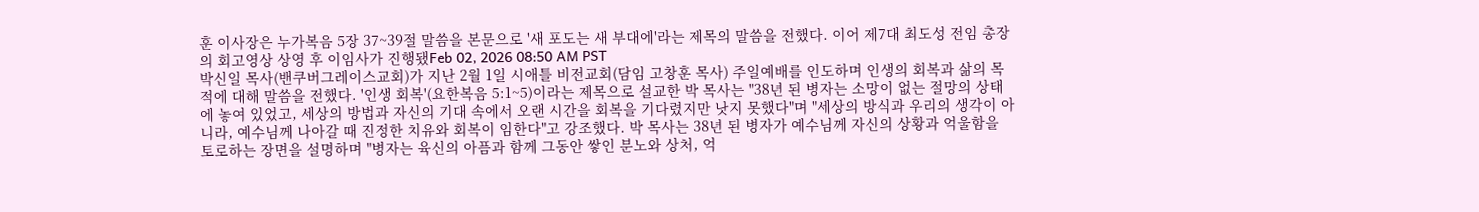훈 이사장은 누가복음 5장 37~39절 말씀을 본문으로 '새 포도는 새 부대에'라는 제목의 말씀을 전했다. 이어 제7대 최도성 전임 총장의 회고영상 상영 후 이임사가 진행됐Feb 02, 2026 08:50 AM PST
박신일 목사(밴쿠버그레이스교회)가 지난 2월 1일 시애틀 비전교회(담임 고창훈 목사) 주일예배를 인도하며 인생의 회복과 삶의 목적에 대해 말씀을 전했다. '인생 회복'(요한복음 5:1~5)이라는 제목으로 설교한 박 목사는 "38년 된 병자는 소망이 없는 절망의 상태에 놓여 있었고, 세상의 방법과 자신의 기대 속에서 오랜 시간을 회복을 기다렸지만 낫지 못했다"며 "세상의 방식과 우리의 생각이 아니라, 예수님께 나아갈 때 진정한 치유와 회복이 임한다"고 강조했다. 박 목사는 38년 된 병자가 예수님께 자신의 상황과 억울함을 토로하는 장면을 설명하며 "병자는 육신의 아픔과 함께 그동안 쌓인 분노와 상처, 억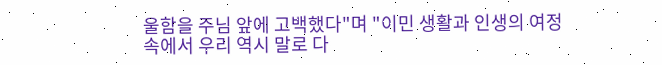울함을 주님 앞에 고백했다"며 "이민 생활과 인생의 여정 속에서 우리 역시 말로 다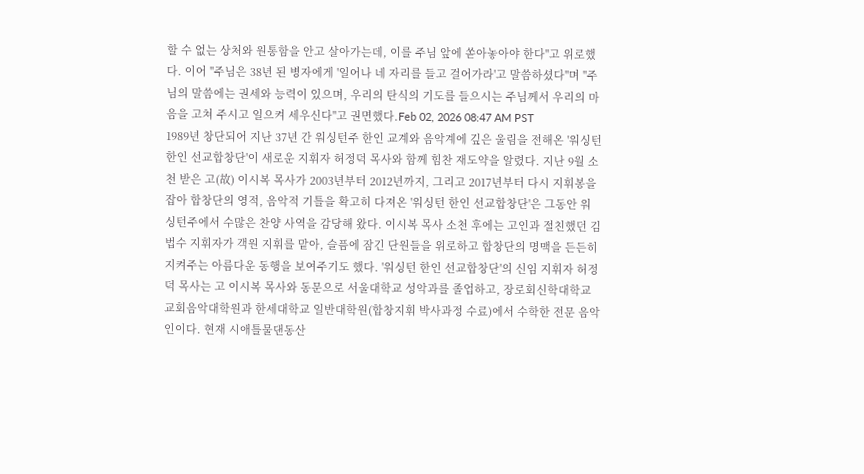할 수 없는 상처와 원통함을 안고 살아가는데, 이를 주님 앞에 쏟아놓아야 한다"고 위로했다. 이어 "주님은 38년 된 병자에게 '일어나 네 자리를 들고 걸어가라'고 말씀하셨다"며 "주님의 말씀에는 권세와 능력이 있으며, 우리의 탄식의 기도를 들으시는 주님께서 우리의 마음을 고쳐 주시고 일으켜 세우신다"고 권면했다.Feb 02, 2026 08:47 AM PST
1989년 창단되어 지난 37년 간 워싱턴주 한인 교계와 음악계에 깊은 울림을 전해온 '워싱턴 한인 선교합창단'이 새로운 지휘자 허정덕 목사와 함께 힘찬 재도약을 알렸다. 지난 9월 소천 받은 고(故) 이시복 목사가 2003년부터 2012년까지, 그리고 2017년부터 다시 지휘봉을 잡아 합창단의 영적, 음악적 기틀을 확고히 다져온 '워싱턴 한인 선교합창단'은 그동안 워싱턴주에서 수많은 찬양 사역을 감당해 왔다. 이시복 목사 소천 후에는 고인과 절친했던 김법수 지휘자가 객원 지휘를 맡아, 슬픔에 잠긴 단원들을 위로하고 합창단의 명맥을 든든히 지켜주는 아름다운 동행을 보여주기도 했다. '워싱턴 한인 선교합창단'의 신임 지휘자 허정덕 목사는 고 이시복 목사와 동문으로 서울대학교 성악과를 졸업하고, 장로회신학대학교 교회음악대학원과 한세대학교 일반대학원(합창지휘 박사과정 수료)에서 수학한 전문 음악인이다. 현재 시애틀물댄동산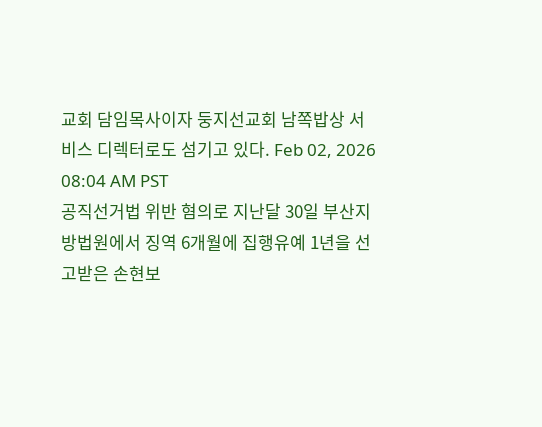교회 담임목사이자 둥지선교회 남쪽밥상 서비스 디렉터로도 섬기고 있다. Feb 02, 2026 08:04 AM PST
공직선거법 위반 혐의로 지난달 30일 부산지방법원에서 징역 6개월에 집행유예 1년을 선고받은 손현보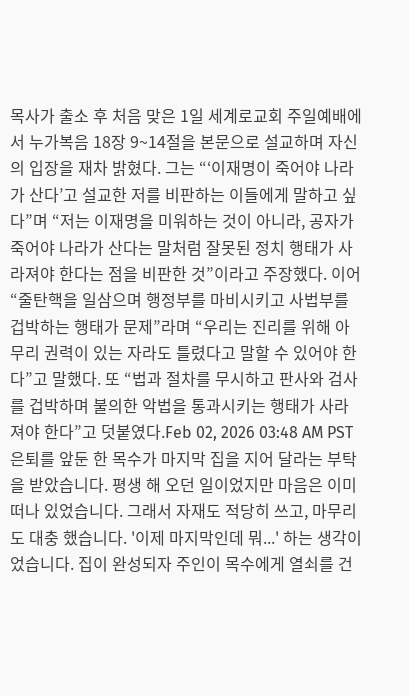목사가 출소 후 처음 맞은 1일 세계로교회 주일예배에서 누가복음 18장 9~14절을 본문으로 설교하며 자신의 입장을 재차 밝혔다. 그는 “‘이재명이 죽어야 나라가 산다’고 설교한 저를 비판하는 이들에게 말하고 싶다”며 “저는 이재명을 미워하는 것이 아니라, 공자가 죽어야 나라가 산다는 말처럼 잘못된 정치 행태가 사라져야 한다는 점을 비판한 것”이라고 주장했다. 이어 “줄탄핵을 일삼으며 행정부를 마비시키고 사법부를 겁박하는 행태가 문제”라며 “우리는 진리를 위해 아무리 권력이 있는 자라도 틀렸다고 말할 수 있어야 한다”고 말했다. 또 “법과 절차를 무시하고 판사와 검사를 겁박하며 불의한 악법을 통과시키는 행태가 사라져야 한다”고 덧붙였다.Feb 02, 2026 03:48 AM PST
은퇴를 앞둔 한 목수가 마지막 집을 지어 달라는 부탁을 받았습니다. 평생 해 오던 일이었지만 마음은 이미 떠나 있었습니다. 그래서 자재도 적당히 쓰고, 마무리도 대충 했습니다. '이제 마지막인데 뭐...' 하는 생각이었습니다. 집이 완성되자 주인이 목수에게 열쇠를 건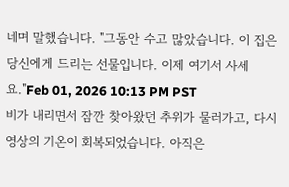네며 말했습니다. "그동안 수고 많았습니다. 이 집은 당신에게 드리는 선물입니다. 이제 여기서 사세요."Feb 01, 2026 10:13 PM PST
비가 내리면서 잠깐 찾아왔던 추위가 물러가고, 다시 영상의 기온이 회복되었습니다. 아직은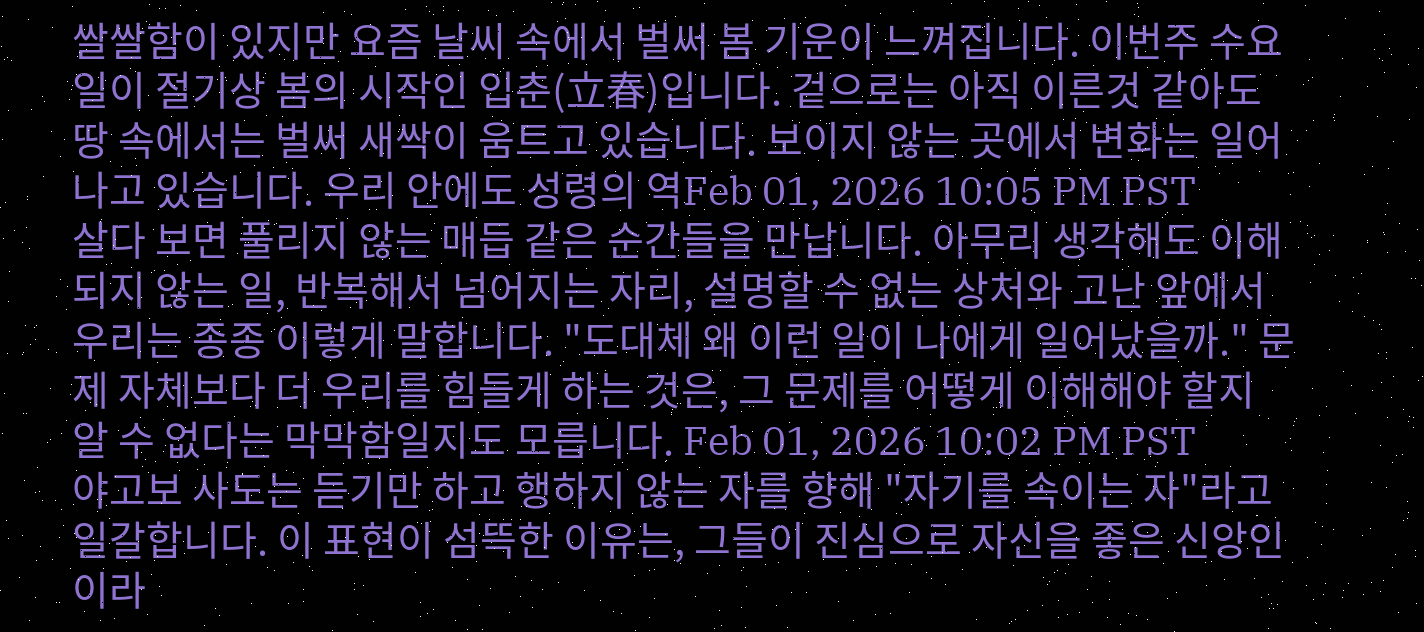쌀쌀함이 있지만 요즘 날씨 속에서 벌써 봄 기운이 느껴집니다. 이번주 수요일이 절기상 봄의 시작인 입춘(立春)입니다. 겉으로는 아직 이른것 같아도 땅 속에서는 벌써 새싹이 움트고 있습니다. 보이지 않는 곳에서 변화는 일어나고 있습니다. 우리 안에도 성령의 역Feb 01, 2026 10:05 PM PST
살다 보면 풀리지 않는 매듭 같은 순간들을 만납니다. 아무리 생각해도 이해되지 않는 일, 반복해서 넘어지는 자리, 설명할 수 없는 상처와 고난 앞에서 우리는 종종 이렇게 말합니다. "도대체 왜 이런 일이 나에게 일어났을까." 문제 자체보다 더 우리를 힘들게 하는 것은, 그 문제를 어떻게 이해해야 할지 알 수 없다는 막막함일지도 모릅니다. Feb 01, 2026 10:02 PM PST
야고보 사도는 듣기만 하고 행하지 않는 자를 향해 "자기를 속이는 자"라고 일갈합니다. 이 표현이 섬뜩한 이유는, 그들이 진심으로 자신을 좋은 신앙인이라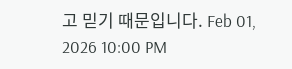고 믿기 때문입니다. Feb 01, 2026 10:00 PM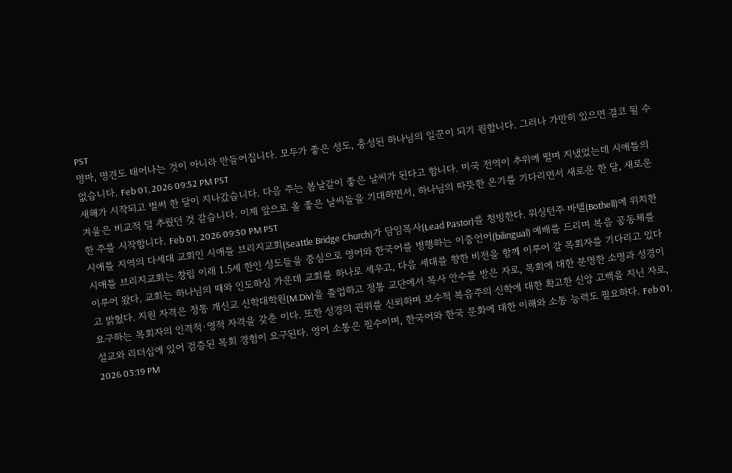PST
명마, 명견도 태어나는 것이 아니라 만들어집니다. 모두가 좋은 성도, 충성된 하나님의 일꾼이 되기 원합니다. 그러나 가만히 있으면 결코 될 수 없습니다. Feb 01, 2026 09:52 PM PST
새해가 시작되고 벌써 한 달이 지나갔습니다. 다음 주는 봄날같이 좋은 날씨가 된다고 합니다. 미국 전역이 추위에 떨며 지냈었는데 시애틀의 겨울은 비교적 덜 추웠던 것 같습니다. 이제 앞으로 올 좋은 날씨들을 기대하면서, 하나님의 따뜻한 온기를 기다리면서 새로운 한 달, 새로운 한 주를 시작합니다. Feb 01, 2026 09:50 PM PST
시애틀 지역의 다세대 교회인 시애틀 브리지교회(Seattle Bridge Church)가 담임목사(Lead Pastor)를 청빙한다. 워싱턴주 바텔(Bothell)에 위치한 시애틀 브리지교회는 창립 이래 1.5세 한인 성도들을 중심으로 영어와 한국어를 병행하는 이중언어(bilingual) 예배를 드리며 복음 공동체를 이루어 왔다. 교회는 하나님의 때와 인도하심 가운데 교회를 하나로 세우고, 다음 세대를 향한 비전을 함께 이루어 갈 목회자를 기다리고 있다고 밝혔다. 지원 자격은 정통 개신교 신학대학원(M.Div)을 졸업하고 정통 교단에서 목사 안수를 받은 자로, 목회에 대한 분명한 소명과 성경이 요구하는 목회자의 인격적·영적 자격을 갖춘 이다. 또한 성경의 권위를 신뢰하며 보수적 복음주의 신학에 대한 확고한 신앙 고백을 지닌 자로, 설교와 리더십에 있어 검증된 목회 경험이 요구된다. 영어 소통은 필수이며, 한국어와 한국 문화에 대한 이해와 소통 능력도 필요하다. Feb 01, 2026 03:19 PM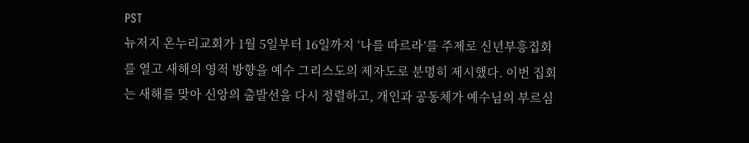PST
뉴저지 온누리교회가 1월 5일부터 16일까지 ‘나를 따르라’를 주제로 신년부흥집회를 열고 새해의 영적 방향을 예수 그리스도의 제자도로 분명히 제시했다. 이번 집회는 새해를 맞아 신앙의 출발선을 다시 정렬하고, 개인과 공동체가 예수님의 부르심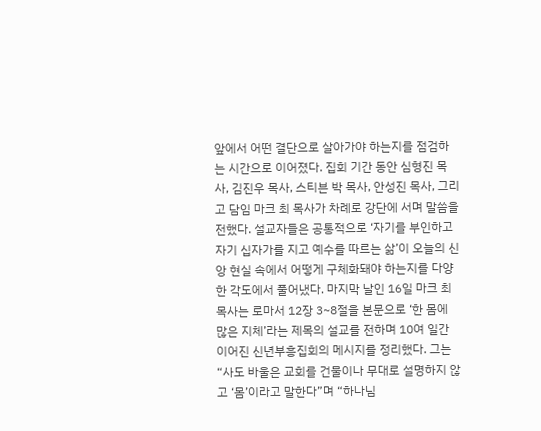앞에서 어떤 결단으로 살아가야 하는지를 점검하는 시간으로 이어졌다. 집회 기간 동안 심형진 목사, 김진우 목사, 스티븐 박 목사, 안성진 목사, 그리고 담임 마크 최 목사가 차례로 강단에 서며 말씀을 전했다. 설교자들은 공통적으로 ‘자기를 부인하고 자기 십자가를 지고 예수를 따르는 삶’이 오늘의 신앙 현실 속에서 어떻게 구체화돼야 하는지를 다양한 각도에서 풀어냈다. 마지막 날인 16일 마크 최 목사는 로마서 12장 3~8절을 본문으로 ‘한 몸에 많은 지체’라는 제목의 설교를 전하며 10여 일간 이어진 신년부흥집회의 메시지를 정리했다. 그는 “사도 바울은 교회를 건물이나 무대로 설명하지 않고 ‘몸’이라고 말한다”며 “하나님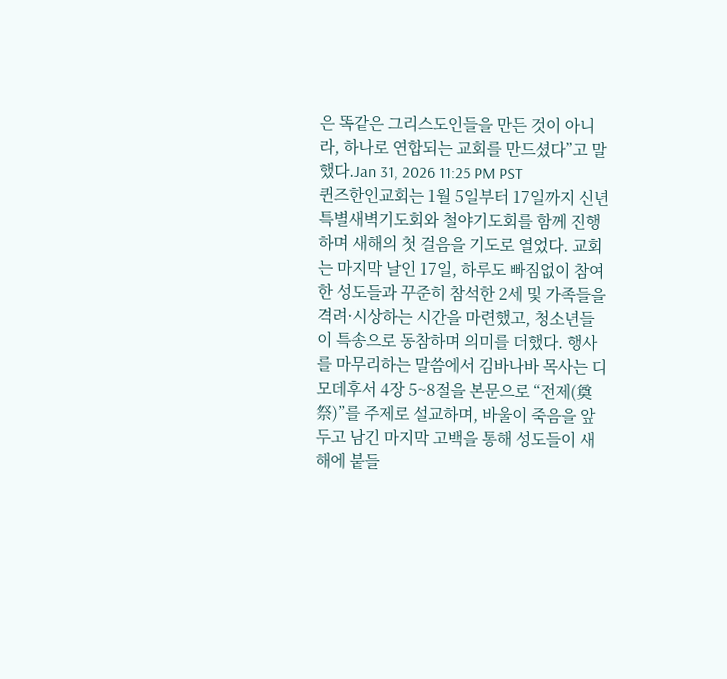은 똑같은 그리스도인들을 만든 것이 아니라, 하나로 연합되는 교회를 만드셨다”고 말했다.Jan 31, 2026 11:25 PM PST
퀸즈한인교회는 1월 5일부터 17일까지 신년특별새벽기도회와 철야기도회를 함께 진행하며 새해의 첫 걸음을 기도로 열었다. 교회는 마지막 날인 17일, 하루도 빠짐없이 참여한 성도들과 꾸준히 참석한 2세 및 가족들을 격려·시상하는 시간을 마련했고, 청소년들이 특송으로 동참하며 의미를 더했다. 행사를 마무리하는 말씀에서 김바나바 목사는 디모데후서 4장 5~8절을 본문으로 “전제(奠祭)”를 주제로 설교하며, 바울이 죽음을 앞두고 남긴 마지막 고백을 통해 성도들이 새해에 붙들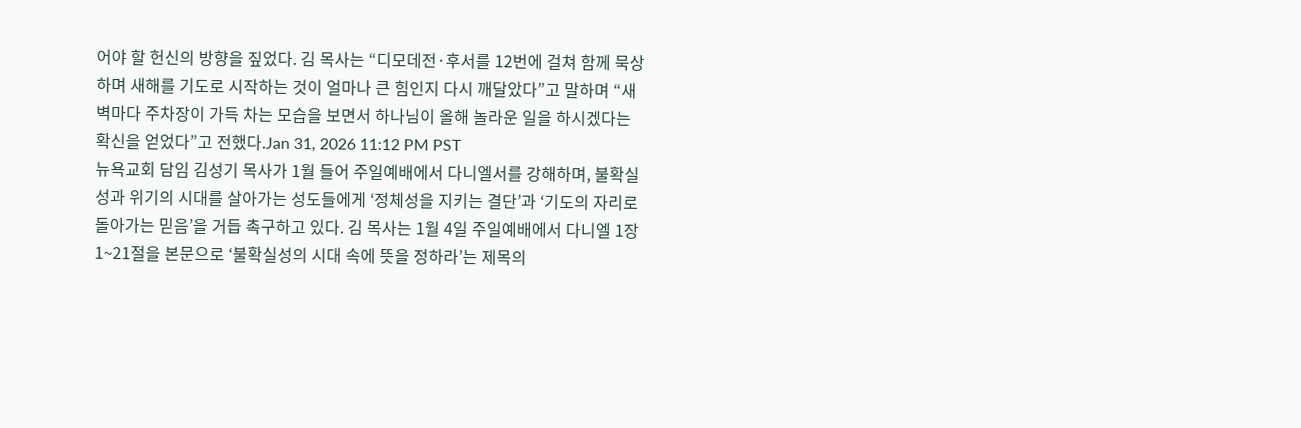어야 할 헌신의 방향을 짚었다. 김 목사는 “디모데전·후서를 12번에 걸쳐 함께 묵상하며 새해를 기도로 시작하는 것이 얼마나 큰 힘인지 다시 깨달았다”고 말하며 “새벽마다 주차장이 가득 차는 모습을 보면서 하나님이 올해 놀라운 일을 하시겠다는 확신을 얻었다”고 전했다.Jan 31, 2026 11:12 PM PST
뉴욕교회 담임 김성기 목사가 1월 들어 주일예배에서 다니엘서를 강해하며, 불확실성과 위기의 시대를 살아가는 성도들에게 ‘정체성을 지키는 결단’과 ‘기도의 자리로 돌아가는 믿음’을 거듭 촉구하고 있다. 김 목사는 1월 4일 주일예배에서 다니엘 1장 1~21절을 본문으로 ‘불확실성의 시대 속에 뜻을 정하라’는 제목의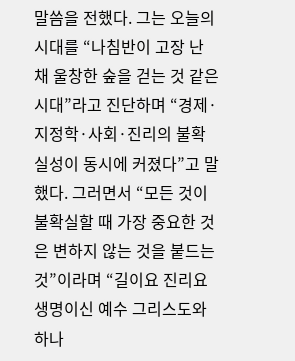말씀을 전했다. 그는 오늘의 시대를 “나침반이 고장 난 채 울창한 숲을 걷는 것 같은 시대”라고 진단하며 “경제·지정학·사회·진리의 불확실성이 동시에 커졌다”고 말했다. 그러면서 “모든 것이 불확실할 때 가장 중요한 것은 변하지 않는 것을 붙드는 것”이라며 “길이요 진리요 생명이신 예수 그리스도와 하나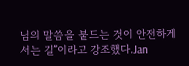님의 말씀을 붙드는 것이 안전하게 서는 길”이라고 강조했다.Jan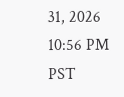31, 2026 10:56 PM PST